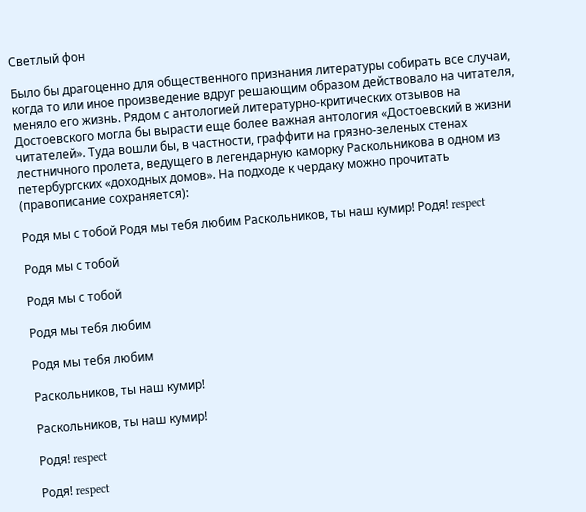Светлый фон

Было бы драгоценно для общественного признания литературы собирать все случаи, когда то или иное произведение вдруг решающим образом действовало на читателя, меняло его жизнь. Рядом с антологией литературно-критических отзывов на Достоевского могла бы вырасти еще более важная антология «Достоевский в жизни читателей». Туда вошли бы, в частности, граффити на грязно-зеленых стенах лестничного пролета, ведущего в легендарную каморку Раскольникова в одном из петербургских «доходных домов». На подходе к чердаку можно прочитать (правописание сохраняется):

Родя мы с тобой Родя мы тебя любим Раскольников, ты наш кумир! Родя! respect

Родя мы с тобой

Родя мы с тобой

Родя мы тебя любим

Родя мы тебя любим

Раскольников, ты наш кумир!

Раскольников, ты наш кумир!

Родя! respect

Родя! respect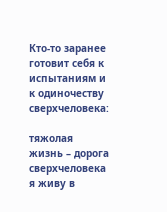Кто-то заранее готовит себя к испытаниям и к одиночеству сверхчеловека:

тяжолая жизнь – дорога сверхчеловека я живу в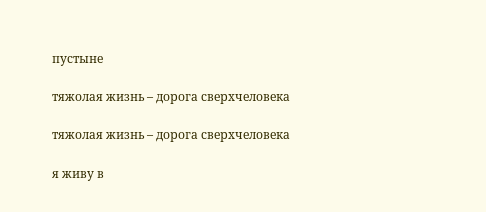пустыне

тяжолая жизнь – дорога сверхчеловека

тяжолая жизнь – дорога сверхчеловека

я живу в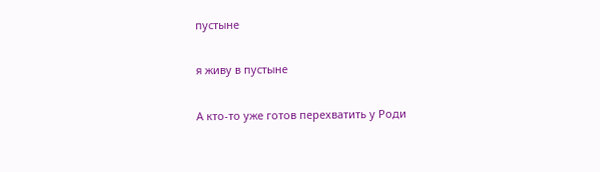пустыне

я живу в пустыне

А кто-то уже готов перехватить у Роди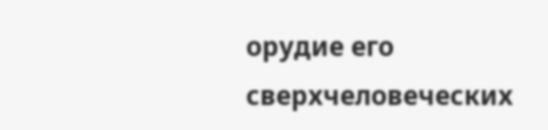орудие его сверхчеловеческих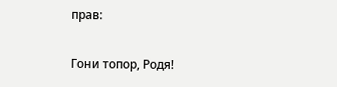прав:

Гони топор, Родя!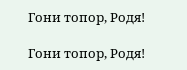Гони топор, Родя!

Гони топор, Родя!